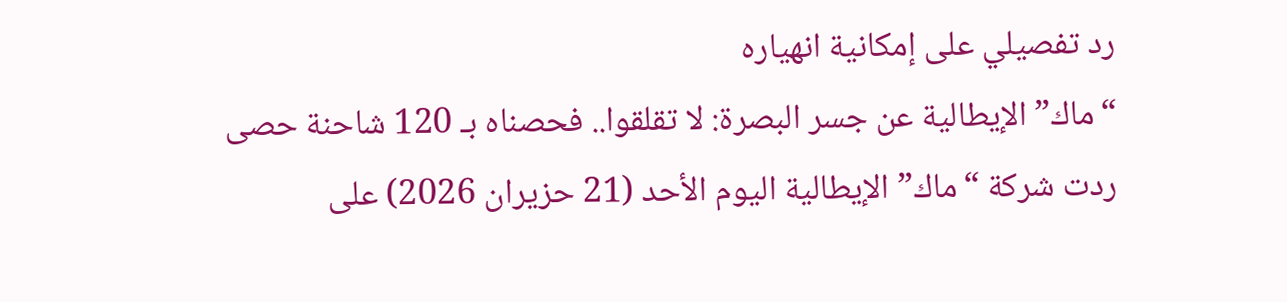رد تفصيلي على إمكانية انهياره
“ماك” الإيطالية عن جسر البصرة: لا تقلقوا.. فحصناه بـ 120 شاحنة حصى
ردت شركة “ماك” الإيطالية اليوم الأحد (21 حزيران 2026) على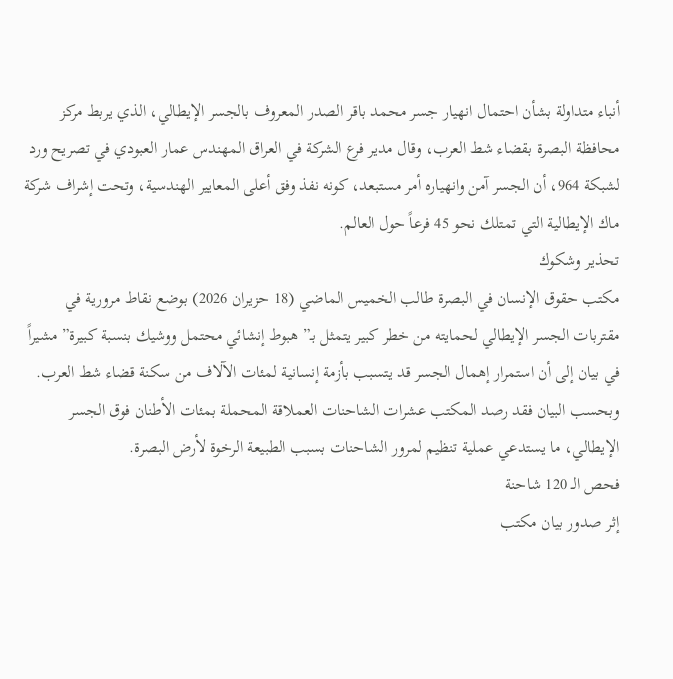أنباء متداولة بشأن احتمال انهيار جسر محمد باقر الصدر المعروف بالجسر الإيطالي، الذي يربط مركز محافظة البصرة بقضاء شط العرب، وقال مدير فرع الشركة في العراق المهندس عمار العبودي في تصريح ورد لشبكة 964، أن الجسر آمن وانهياره أمر مستبعد، كونه نفذ وفق أعلى المعايير الهندسية، وتحت إشراف شركة ماك الإيطالية التي تمتلك نحو 45 فرعاً حول العالم.
تحذير وشكوك
مكتب حقوق الإنسان في البصرة طالب الخميس الماضي (18 حزيران 2026) بوضع نقاط مرورية في مقتربات الجسر الإيطالي لحمايته من خطر كبير يتمثل بـ”هبوط إنشائي محتمل ووشيك بنسبة كبيرة” مشيراً في بيان إلى أن استمرار إهمال الجسر قد يتسبب بأزمة إنسانية لمئات الآلاف من سكنة قضاء شط العرب.
وبحسب البيان فقد رصد المكتب عشرات الشاحنات العملاقة المحملة بمئات الأطنان فوق الجسر الإيطالي، ما يستدعي عملية تنظيم لمرور الشاحنات بسبب الطبيعة الرخوة لأرض البصرة.
فحص الـ 120 شاحنة
إثر صدور بيان مكتب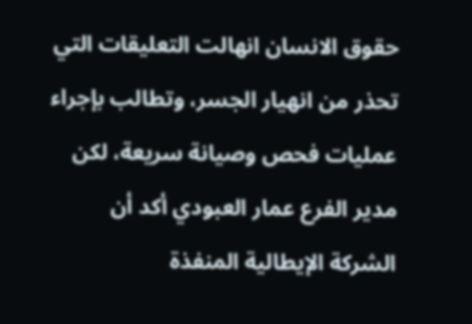حقوق الانسان انهالت التعليقات التي تحذر من انهيار الجسر، وتطالب بإجراء عمليات فحص وصيانة سريعة، لكن مدير الفرع عمار العبودي أكد أن الشركة الإيطالية المنفذة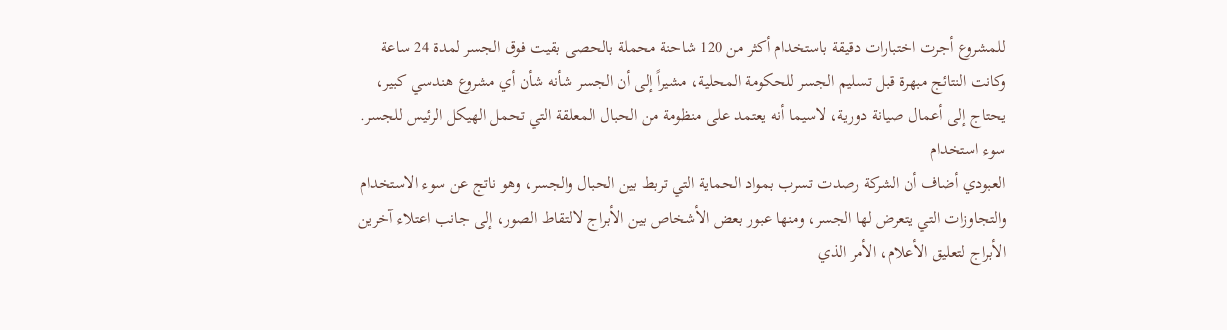للمشروع أجرت اختبارات دقيقة باستخدام أكثر من 120 شاحنة محملة بالحصى بقيت فوق الجسر لمدة 24 ساعة وكانت النتائج مبهرة قبل تسليم الجسر للحكومة المحلية، مشيراً إلى أن الجسر شأنه شأن أي مشروع هندسي كبير، يحتاج إلى أعمال صيانة دورية، لاسيما أنه يعتمد على منظومة من الحبال المعلقة التي تحمل الهيكل الرئيس للجسر.
سوء استخدام
العبودي أضاف أن الشركة رصدت تسرب بمواد الحماية التي تربط بين الحبال والجسر، وهو ناتج عن سوء الاستخدام والتجاوزات التي يتعرض لها الجسر، ومنها عبور بعض الأشخاص بين الأبراج لالتقاط الصور، إلى جانب اعتلاء آخرين الأبراج لتعليق الأعلام، الأمر الذي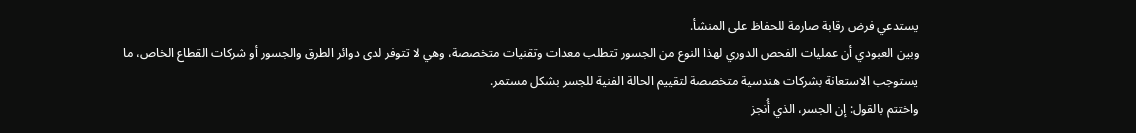يستدعي فرض رقابة صارمة للحفاظ على المنشأ.
وبين العبودي أن عمليات الفحص الدوري لهذا النوع من الجسور تتطلب معدات وتقنيات متخصصة، وهي لا تتوفر لدى دوائر الطرق والجسور أو شركات القطاع الخاص، ما يستوجب الاستعانة بشركات هندسية متخصصة لتقييم الحالة الفنية للجسر بشكل مستمر.
واختتم بالقول: إن الجسر، الذي أُنجز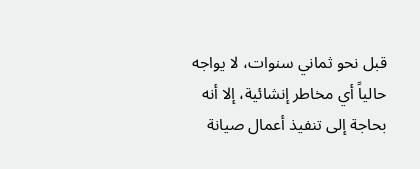قبل نحو ثماني سنوات، لا يواجه حالياً أي مخاطر إنشائية، إلا أنه بحاجة إلى تنفيذ أعمال صيانة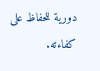دورية للحفاظ على كفاءته.